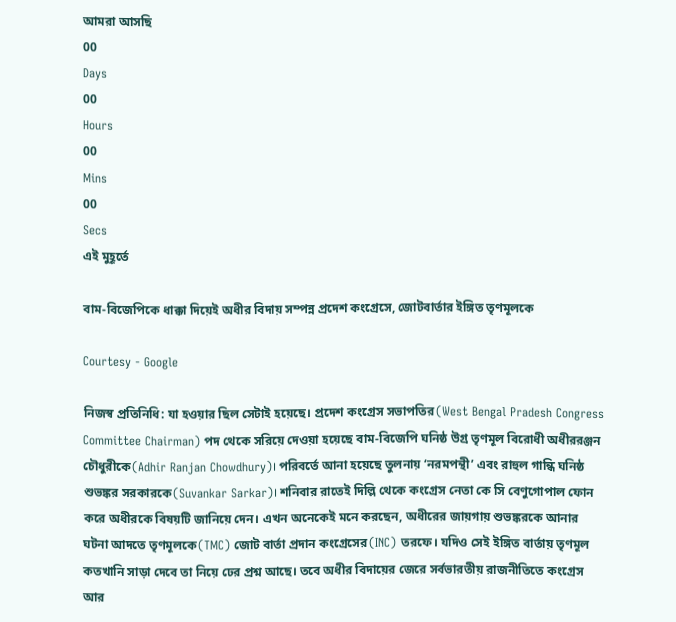আমরা আসছি
00
Days
00
Hours
00
Mins
00
Secs
এই মুহূর্তে

বাম-বিজেপিকে ধাক্কা দিয়েই অধীর বিদায় সম্পন্ন প্রদেশ কংগ্রেসে, জোটবার্তার ইঙ্গিত তৃণমূলকে

Courtesy - Google

নিজস্ব প্রতিনিধি: যা হওয়ার ছিল সেটাই হয়েছে। প্রদেশ কংগ্রেস সভাপতির(West Bengal Pradesh Congress Committee Chairman) পদ থেকে সরিয়ে দেওয়া হয়েছে বাম-বিজেপি ঘনিষ্ঠ উগ্র তৃণমূল বিরোধী অধীররঞ্জন চৌধুরীকে(Adhir Ranjan Chowdhury)। পরিবর্তে আনা হয়েছে তুলনায় ‘নরমপন্থী’ এবং রাহুল গান্ধি ঘনিষ্ঠ শুভঙ্কর সরকারকে(Suvankar Sarkar)। শনিবার রাতেই দিল্লি থেকে কংগ্রেস নেতা কে সি বেণুগোপাল ফোন করে অধীরকে বিষয়টি জানিয়ে দেন। এখন অনেকেই মনে করছেন, অধীরের জায়গায় শুভঙ্করকে আনার ঘটনা আদতে তৃণমূলকে(TMC) জোট বার্তা প্রদান কংগ্রেসের(INC) তরফে। যদিও সেই ইঙ্গিত বার্তায় তৃণমূল কতখানি সাড়া দেবে তা নিয়ে ঢের প্রশ্ন আছে। তবে অধীর বিদায়ের জেরে সর্বভারতীয় রাজনীতিতে কংগ্রেস আর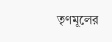তৃণমূলের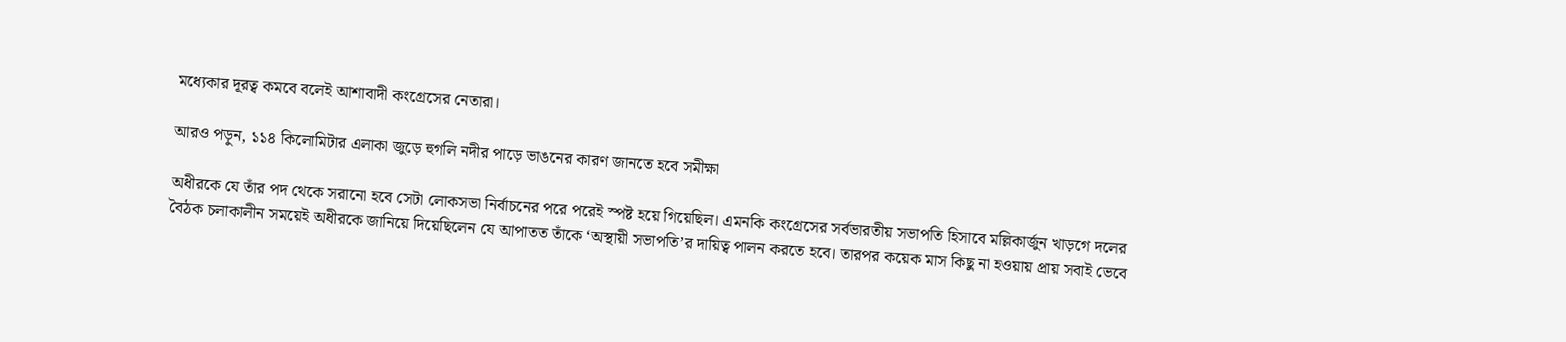মধ্যেকার দূরত্ব কমবে বলেই আশাবাদী কংগ্রেসের নেতারা।

আরও পড়ুন, ১১৪ কিলোমিটার এলাকা জুড়ে হুগলি নদীর পাড়ে ভাঙনের কারণ জানতে হবে সমীক্ষা

অধীরকে যে তাঁর পদ থেকে সরানো হবে সেটা লোকসভা নির্বাচনের পরে পরেই স্পষ্ট হয়ে গিয়েছিল। এমনকি কংগ্রেসের সর্বভারতীয় সভাপতি হিসাবে মল্লিকার্জুন খাড়গে দলের বৈঠক চলাকালীন সময়েই অধীরকে জানিয়ে দিয়েছিলেন যে আপাতত তাঁকে ‘অস্থায়ী সভাপতি’র দায়িত্ব পালন করতে হবে। তারপর কয়েক মাস কিছু না হওয়ায় প্রায় সবাই ভেবে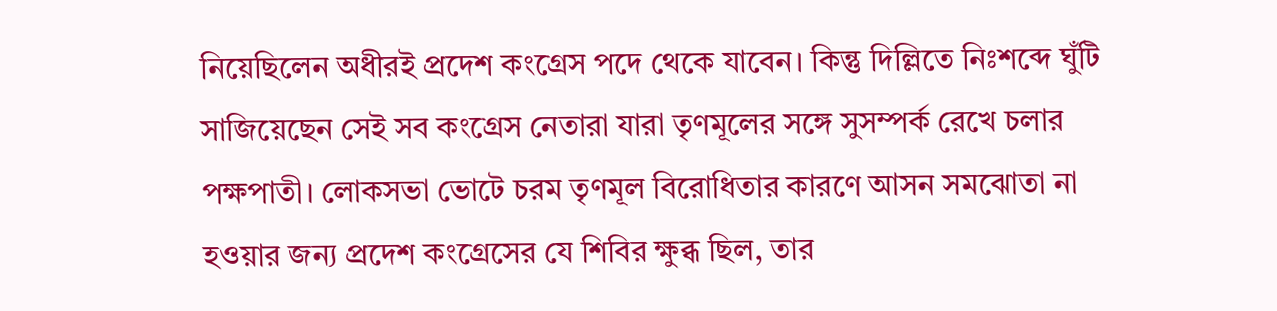নিয়েছিলেন অধীরই প্রদেশ কংগ্রেস পদে থেকে যাবেন। কিন্তু দিল্লিতে নিঃশব্দে ঘুঁটি সাজিয়েছেন সেই সব কংগ্রেস নেতারা যারা তৃণমূলের সঙ্গে সুসম্পর্ক রেখে চলার পক্ষপাতী। লোকসভা ভোটে চরম তৃণমূল বিরোধিতার কারণে আসন সমঝোতা না হওয়ার জন্য প্রদেশ কংগ্রেসের যে শিবির ক্ষুব্ধ ছিল, তার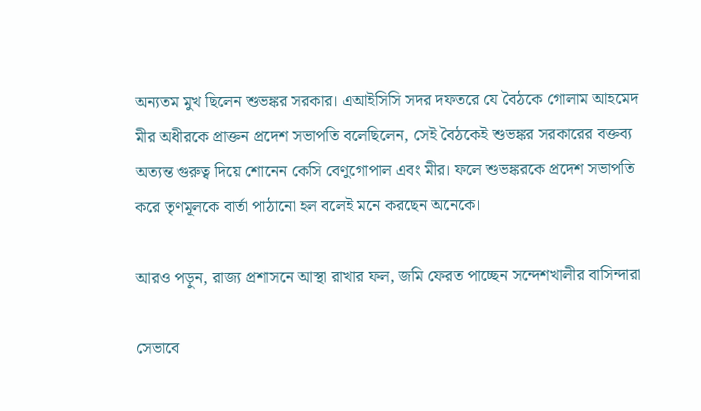অন্যতম মুখ ছিলেন শুভঙ্কর সরকার। এআইসিসি সদর দফতরে যে বৈঠকে গোলাম আহমেদ মীর অধীরকে প্রাক্তন প্রদেশ সভাপতি বলেছিলেন, সেই বৈঠকেই শুভঙ্কর সরকারের বক্তব্য অত্যন্ত গুরুত্ব দিয়ে শোনেন কেসি বেণুগোপাল এবং মীর। ফলে শুভঙ্করকে প্রদেশ সভাপতি করে তৃণমূলকে বার্তা পাঠানো হল বলেই মনে করছেন অনেকে।

আরও পড়ুন, রাজ্য প্রশাসনে আস্থা রাখার ফল, জমি ফেরত পাচ্ছেন সন্দেশখালীর বাসিন্দারা

সেভাবে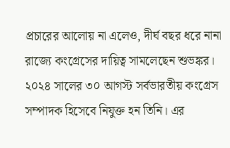প্রচারের আলোয় না এলেও, দীর্ঘ বছর ধরে নানা রাজ্যে কংগ্রেসের দায়িত্ব সামলেছেন শুভঙ্কর। ২০২৪ সালের ৩০ আগস্ট সর্বভারতীয় কংগ্রেস সম্পাদক হিসেবে নিযুক্ত হন তিনি। এর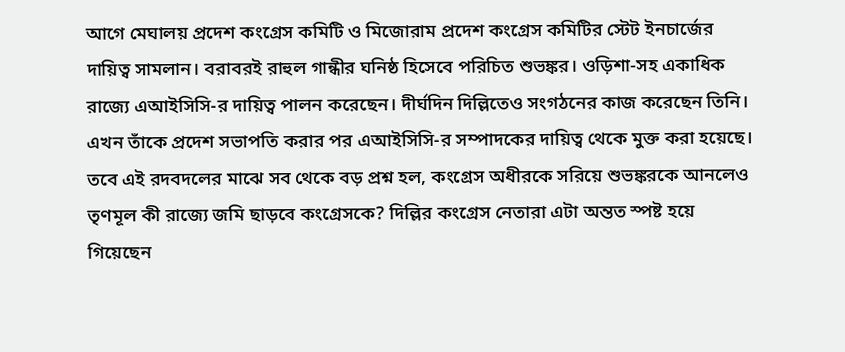আগে মেঘালয় প্রদেশ কংগ্রেস কমিটি ও মিজোরাম প্রদেশ কংগ্রেস কমিটির স্টেট ইনচার্জের দায়িত্ব সামলান। বরাবরই রাহুল গান্ধীর ঘনিষ্ঠ হিসেবে পরিচিত শুভঙ্কর। ওড়িশা-সহ একাধিক রাজ্যে এআইসিসি-র দায়িত্ব পালন করেছেন। দীর্ঘদিন দিল্লিতেও সংগঠনের কাজ করেছেন তিনি। এখন তাঁকে প্রদেশ সভাপতি করার পর এআইসিসি-র সম্পাদকের দায়িত্ব থেকে মুক্ত করা হয়েছে। তবে এই রদবদলের মাঝে সব থেকে বড় প্রশ্ন হল, কংগ্রেস অধীরকে সরিয়ে শুভঙ্করকে আনলেও তৃণমূল কী রাজ্যে জমি ছাড়বে কংগ্রেসকে? দিল্লির কংগ্রেস নেতারা এটা অন্তত স্পষ্ট হয়ে গিয়েছেন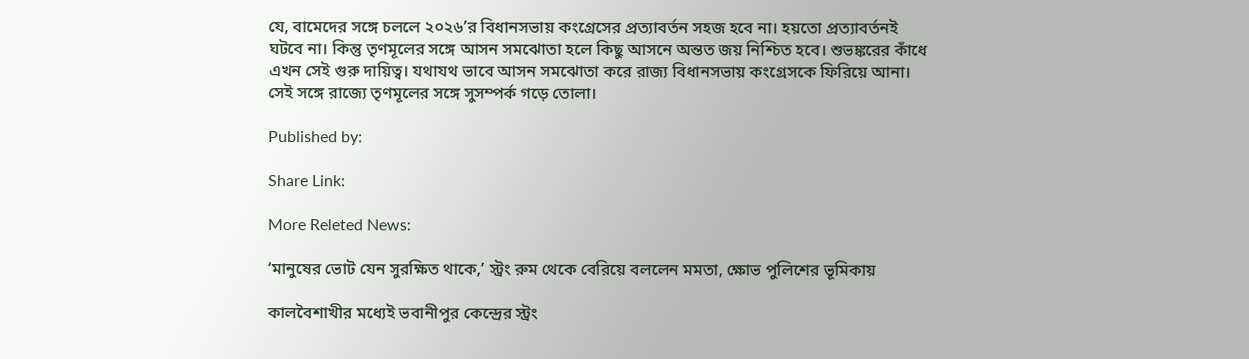যে, বামেদের সঙ্গে চললে ২০২৬’র বিধানসভায় কংগ্রেসের প্রত্যাবর্তন সহজ হবে না। হয়তো প্রত্যাবর্তনই ঘটবে না। কিন্তু তৃণমূলের সঙ্গে আসন সমঝোতা হলে কিছু আসনে অন্তত জয় নিশ্চিত হবে। শুভঙ্করের কাঁধে এখন সেই গুরু দায়িত্ব। যথাযথ ভাবে আসন সমঝোতা করে রাজ্য বিধানসভায় কংগ্রেসকে ফিরিয়ে আনা। সেই সঙ্গে রাজ্যে তৃণমূলের সঙ্গে সুসম্পর্ক গড়ে তোলা।

Published by:

Share Link:

More Releted News:

‘মানুষের ভোট যেন সুরক্ষিত থাকে,’ স্ট্রং রুম থেকে বেরিয়ে বললেন মমতা, ক্ষোভ পুলিশের ভূমিকায়

কালবৈশাখীর মধ্যেই ভবানীপুর কেন্দ্রের স্ট্রং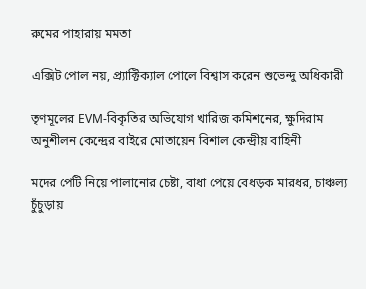রুমের পাহারায় মমতা

এক্সিট পোল নয়, প্র‍্যাক্টিক্যাল পোলে বিশ্বাস করেন শুভেন্দু অধিকারী

তৃণমূলের EVM-বিকৃতির অভিযোগ খারিজ কমিশনের, ক্ষুদিরাম অনুশীলন কেন্দ্রের বাইরে মোতায়েন বিশাল কেন্দ্রীয় বাহিনী

মদের পেটি নিয়ে পালানোর চেষ্টা, বাধা পেয়ে বেধড়ক মারধর, চাঞ্চল্য চুঁচুড়ায়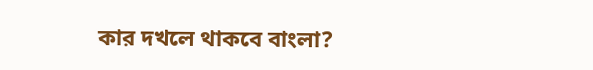কার দখলে থাকবে বাংলা?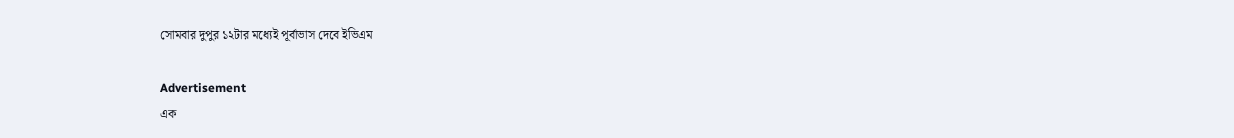সোমবার দুপুর ১২টার মধ্যেই পূর্বাভাস দেবে ইভিএম

Advertisement
এক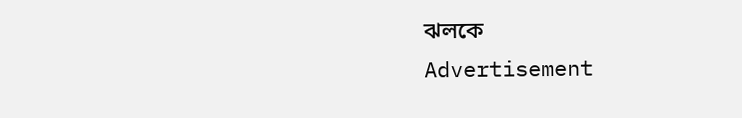ঝলকে
Advertisement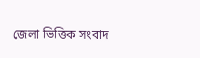জেলা ভিত্তিক সংবাদ